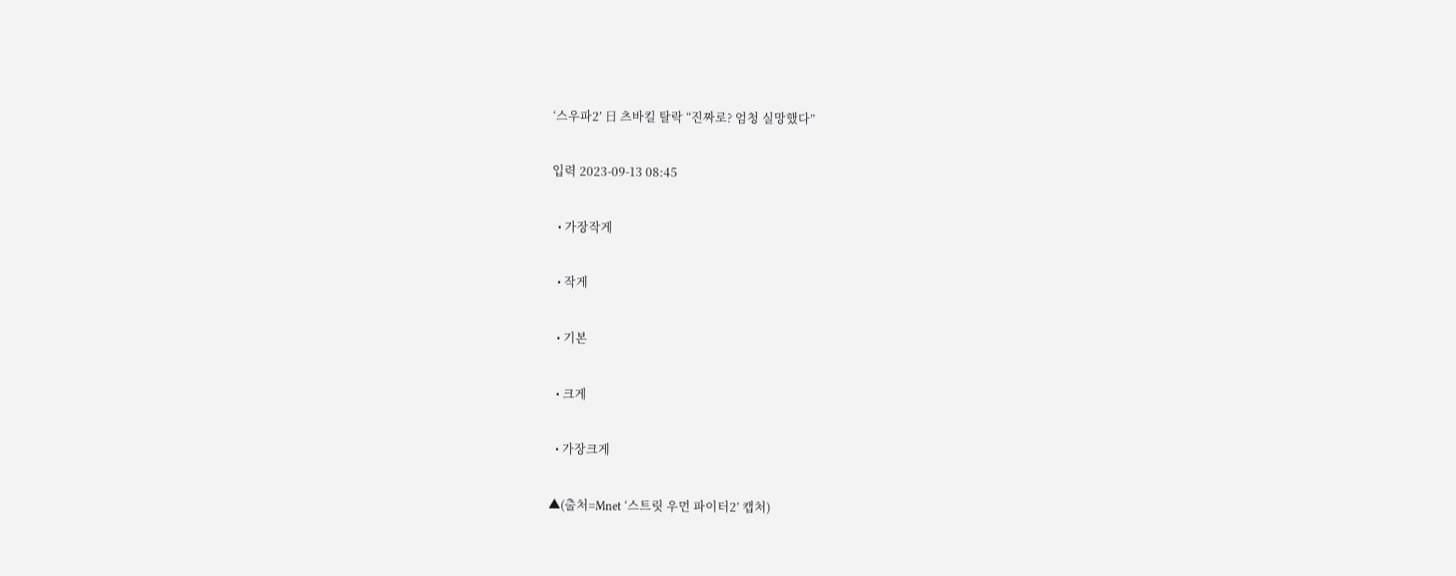‘스우파2’ 日 츠바킬 탈락 “진짜로? 엄청 실망했다”

입력 2023-09-13 08:45

  • 가장작게

  • 작게

  • 기본

  • 크게

  • 가장크게

▲(출처=Mnet ‘스트릿 우먼 파이터2’ 캡처)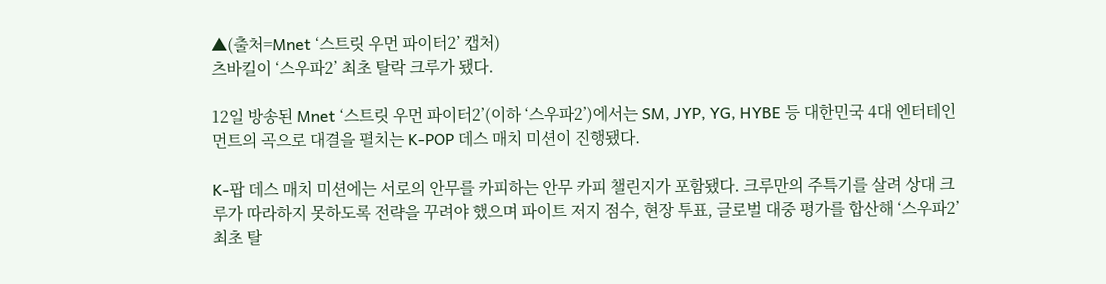▲(출처=Mnet ‘스트릿 우먼 파이터2’ 캡처)
츠바킬이 ‘스우파2’ 최초 탈락 크루가 됐다.

12일 방송된 Mnet ‘스트릿 우먼 파이터2’(이하 ‘스우파2’)에서는 SM, JYP, YG, HYBE 등 대한민국 4대 엔터테인먼트의 곡으로 대결을 펼치는 K-POP 데스 매치 미션이 진행됐다.

K-팝 데스 매치 미션에는 서로의 안무를 카피하는 안무 카피 챌린지가 포함됐다. 크루만의 주특기를 살려 상대 크루가 따라하지 못하도록 전략을 꾸려야 했으며 파이트 저지 점수, 현장 투표, 글로벌 대중 평가를 합산해 ‘스우파2’ 최초 탈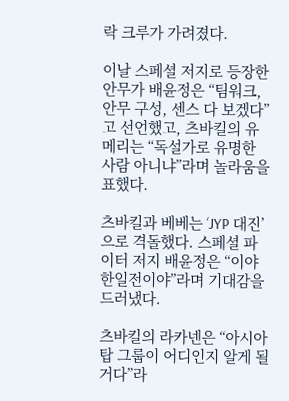락 크루가 가려졌다.

이날 스페셜 저지로 등장한 안무가 배윤정은 “팀워크, 안무 구성, 센스 다 보겠다”고 선언했고, 츠바킬의 유메리는 “독설가로 유명한 사람 아니냐”라며 놀라움을 표했다.

츠바킬과 베베는 ‘JYP 대진’으로 격돌했다. 스페셜 파이터 저지 배윤정은 “이야 한일전이야”라며 기대감을 드러냈다.

츠바킬의 라카넨은 “아시아 탑 그룹이 어디인지 알게 될 거다”라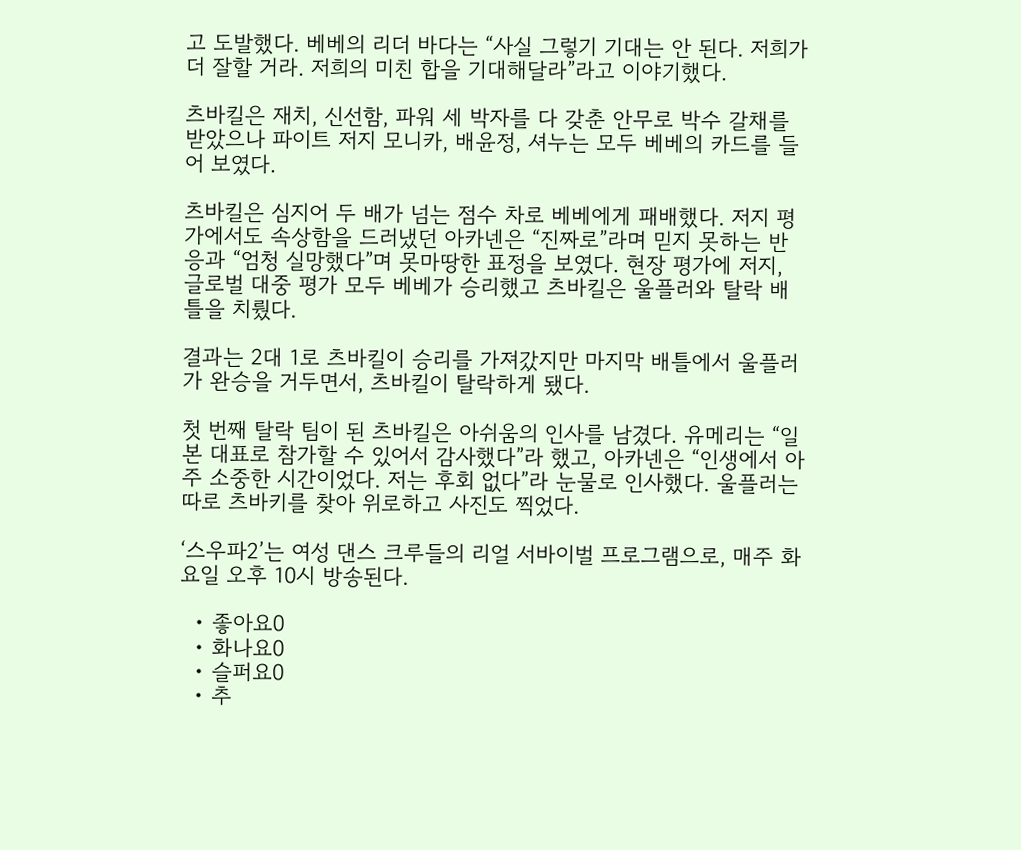고 도발했다. 베베의 리더 바다는 “사실 그렇기 기대는 안 된다. 저희가 더 잘할 거라. 저희의 미친 합을 기대해달라”라고 이야기했다.

츠바킬은 재치, 신선함, 파워 세 박자를 다 갖춘 안무로 박수 갈채를 받았으나 파이트 저지 모니카, 배윤정, 셔누는 모두 베베의 카드를 들어 보였다.

츠바킬은 심지어 두 배가 넘는 점수 차로 베베에게 패배했다. 저지 평가에서도 속상함을 드러냈던 아카넨은 “진짜로”라며 믿지 못하는 반응과 “엄청 실망했다”며 못마땅한 표정을 보였다. 현장 평가에 저지, 글로벌 대중 평가 모두 베베가 승리했고 츠바킬은 울플러와 탈락 배틀을 치뤘다.

결과는 2대 1로 츠바킬이 승리를 가져갔지만 마지막 배틀에서 울플러가 완승을 거두면서, 츠바킬이 탈락하게 됐다.

첫 번째 탈락 팀이 된 츠바킬은 아쉬움의 인사를 남겼다. 유메리는 “일본 대표로 참가할 수 있어서 감사했다”라 했고, 아카넨은 “인생에서 아주 소중한 시간이었다. 저는 후회 없다”라 눈물로 인사했다. 울플러는 따로 츠바키를 찾아 위로하고 사진도 찍었다.

‘스우파2’는 여성 댄스 크루들의 리얼 서바이벌 프로그램으로, 매주 화요일 오후 10시 방송된다.

  • 좋아요0
  • 화나요0
  • 슬퍼요0
  • 추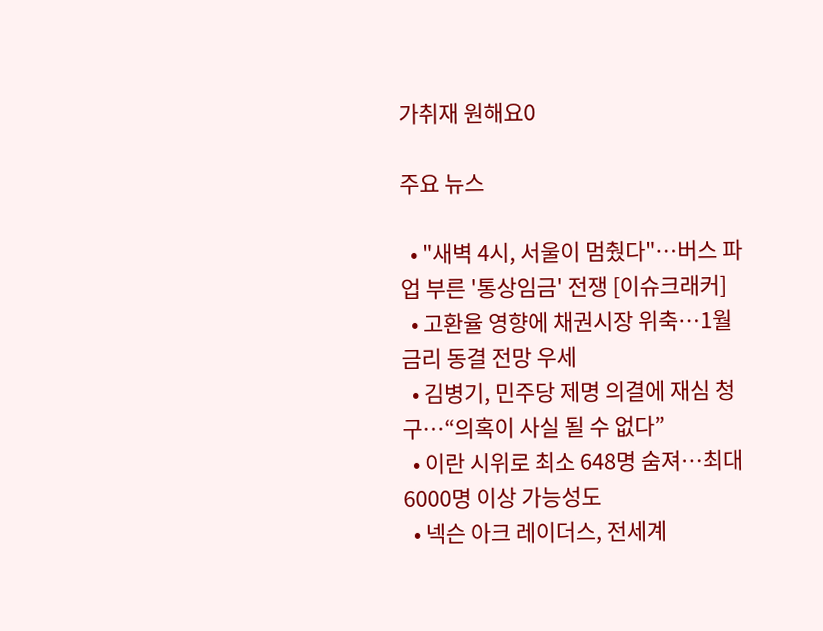가취재 원해요0

주요 뉴스

  • "새벽 4시, 서울이 멈췄다"…버스 파업 부른 '통상임금' 전쟁 [이슈크래커]
  • 고환율 영향에 채권시장 위축⋯1월 금리 동결 전망 우세
  • 김병기, 민주당 제명 의결에 재심 청구…“의혹이 사실 될 수 없다”
  • 이란 시위로 최소 648명 숨져…최대 6000명 이상 가능성도
  • 넥슨 아크 레이더스, 전세계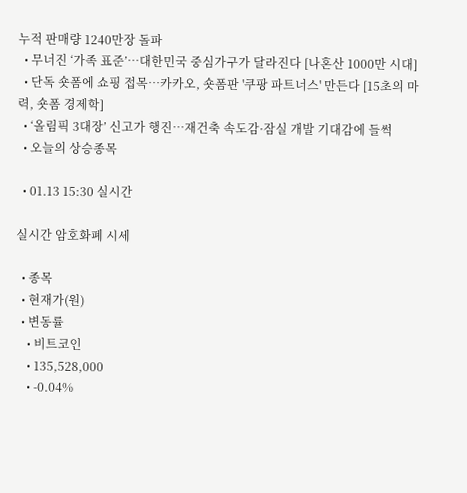누적 판매량 1240만장 돌파
  • 무너진 ‘가족 표준’…대한민국 중심가구가 달라진다 [나혼산 1000만 시대]
  • 단독 숏폼에 쇼핑 접목…카카오, 숏폼판 '쿠팡 파트너스' 만든다 [15초의 마력, 숏폼 경제학]
  • ‘올림픽 3대장’ 신고가 행진…재건축 속도감·잠실 개발 기대감에 들썩
  • 오늘의 상승종목

  • 01.13 15:30 실시간

실시간 암호화폐 시세

  • 종목
  • 현재가(원)
  • 변동률
    • 비트코인
    • 135,528,000
    • -0.04%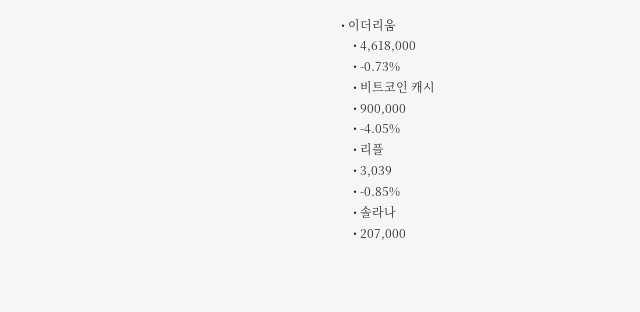• 이더리움
    • 4,618,000
    • -0.73%
    • 비트코인 캐시
    • 900,000
    • -4.05%
    • 리플
    • 3,039
    • -0.85%
    • 솔라나
    • 207,000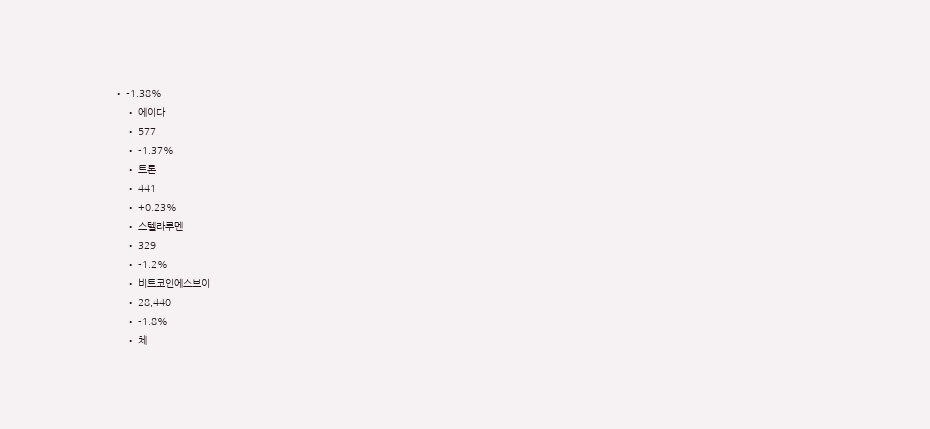• -1.38%
    • 에이다
    • 577
    • -1.37%
    • 트론
    • 441
    • +0.23%
    • 스텔라루멘
    • 329
    • -1.2%
    • 비트코인에스브이
    • 28,440
    • -1.8%
    • 체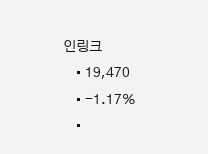인링크
    • 19,470
    • -1.17%
    •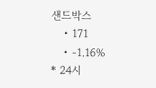샌드박스
    • 171
    • -1.16%
* 24시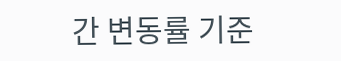간 변동률 기준